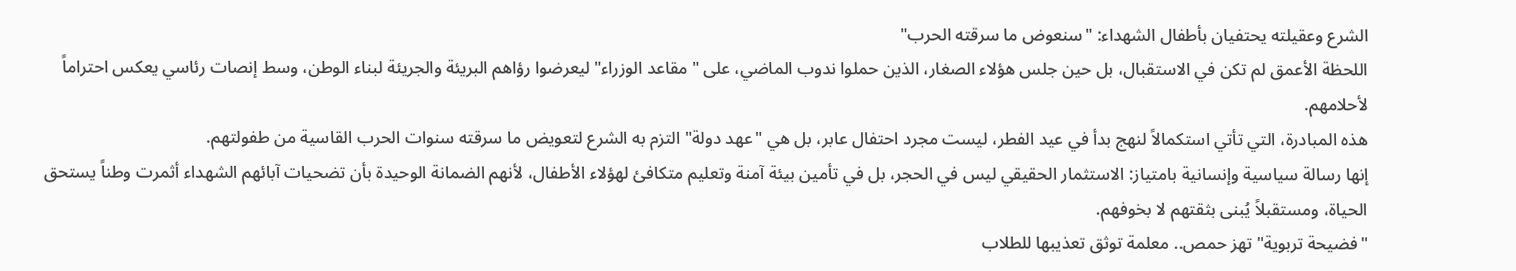الشرع وعقيلته يحتفيان بأطفال الشهداء: "سنعوض ما سرقته الحرب"
اللحظة الأعمق لم تكن في الاستقبال، بل حين جلس هؤلاء الصغار، الذين حملوا ندوب الماضي، على "مقاعد الوزراء" ليعرضوا رؤاهم البريئة والجريئة لبناء الوطن، وسط إنصات رئاسي يعكس احتراماً لأحلامهم.
هذه المبادرة، التي تأتي استكمالاً لنهج بدأ في عيد الفطر، ليست مجرد احتفال عابر، بل هي "عهد دولة" التزم به الشرع لتعويض ما سرقته سنوات الحرب القاسية من طفولتهم.
إنها رسالة سياسية وإنسانية بامتياز: الاستثمار الحقيقي ليس في الحجر، بل في تأمين بيئة آمنة وتعليم متكافئ لهؤلاء الأطفال، لأنهم الضمانة الوحيدة بأن تضحيات آبائهم الشهداء أثمرت وطناً يستحق الحياة، ومستقبلاً يُبنى بثقتهم لا بخوفهم.
"فضيحة تربوية" تهز حمص.. معلمة توثق تعذيبها للطلاب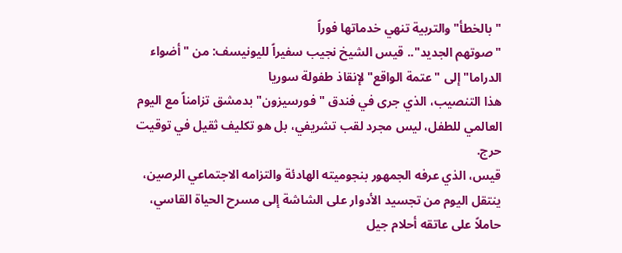"بالخطأ" والتربية تنهي خدماتها فوراً
"صوتهم الجديد".. قيس الشيخ نجيب سفيراً لليونيسف: من "أضواء الدراما" إلى "عتمة الواقع" لإنقاذ طفولة سوريا
هذا التنصيب، الذي جرى في فندق "فورسيزون" بدمشق تزامناً مع اليوم العالمي للطفل، ليس مجرد لقب تشريفي، بل هو تكليف ثقيل في توقيت حرج.
قيس، الذي عرفه الجمهور بنجوميته الهادئة والتزامه الاجتماعي الرصين، ينتقل اليوم من تجسيد الأدوار على الشاشة إلى مسرح الحياة القاسي، حاملاً على عاتقه أحلام جيل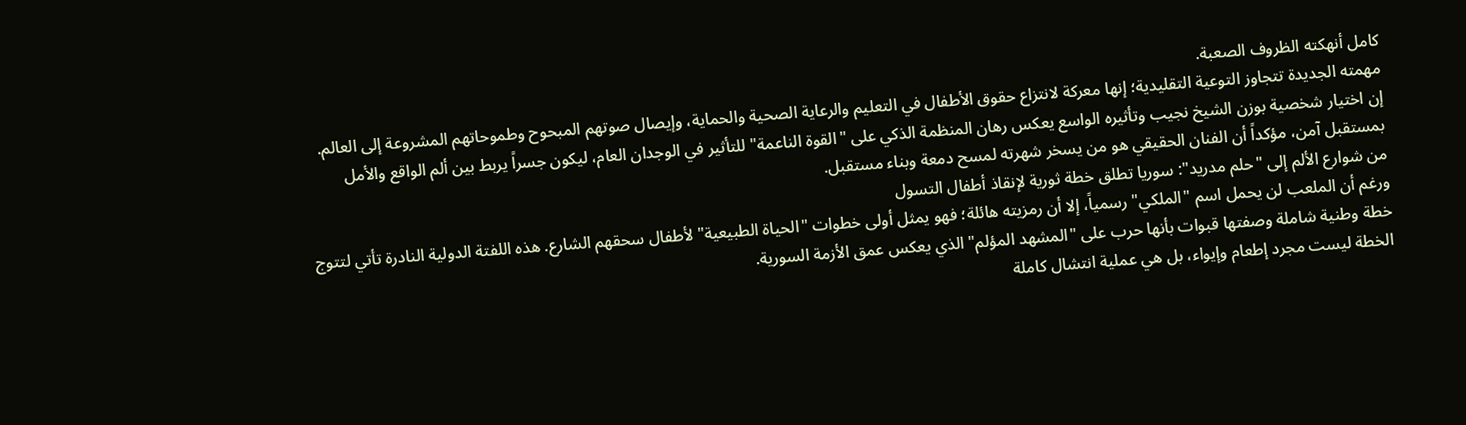كامل أنهكته الظروف الصعبة.
مهمته الجديدة تتجاوز التوعية التقليدية؛ إنها معركة لانتزاع حقوق الأطفال في التعليم والرعاية الصحية والحماية، وإيصال صوتهم المبحوح وطموحاتهم المشروعة إلى العالم.
إن اختيار شخصية بوزن الشيخ نجيب وتأثيره الواسع يعكس رهان المنظمة الذكي على "القوة الناعمة" للتأثير في الوجدان العام، ليكون جسراً يربط بين ألم الواقع والأمل بمستقبل آمن، مؤكداً أن الفنان الحقيقي هو من يسخر شهرته لمسح دمعة وبناء مستقبل.
من شوارع الألم إلى "حلم مدريد": سوريا تطلق خطة ثورية لإنقاذ أطفال التسول
ورغم أن الملعب لن يحمل اسم "الملكي" رسمياً، إلا أن رمزيته هائلة؛ فهو يمثل أولى خطوات "الحياة الطبيعية" لأطفال سحقهم الشارع. هذه اللفتة الدولية النادرة تأتي لتتوج خطة وطنية شاملة وصفتها قبوات بأنها حرب على "المشهد المؤلم" الذي يعكس عمق الأزمة السورية.
الخطة ليست مجرد إطعام وإيواء، بل هي عملية انتشال كاملة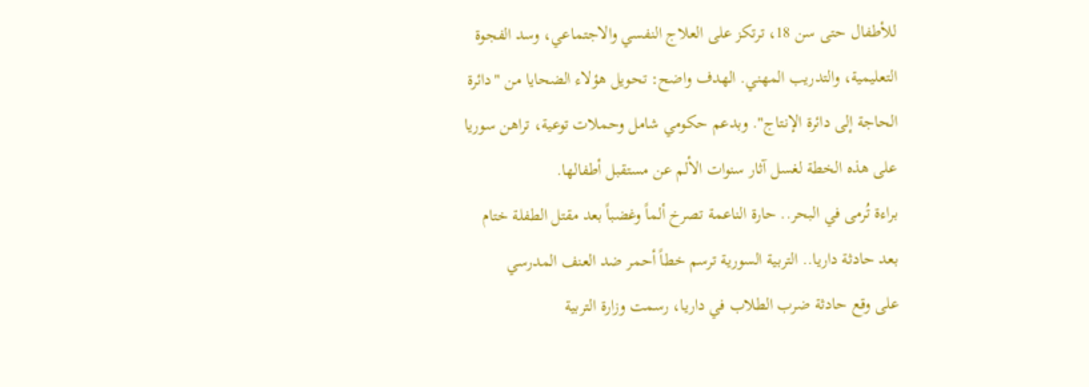للأطفال حتى سن 18، ترتكز على العلاج النفسي والاجتماعي، وسد الفجوة التعليمية، والتدريب المهني. الهدف واضح: تحويل هؤلاء الضحايا من "دائرة الحاجة إلى دائرة الإنتاج". وبدعم حكومي شامل وحملات توعية، تراهن سوريا على هذه الخطة لغسل آثار سنوات الألم عن مستقبل أطفالها.
براءة تُرمى في البحر.. حارة الناعمة تصرخ ألماً وغضباً بعد مقتل الطفلة ختام
بعد حادثة داريا.. التربية السورية ترسم خطاً أحمر ضد العنف المدرسي
على وقع حادثة ضرب الطلاب في داريا، رسمت وزارة التربية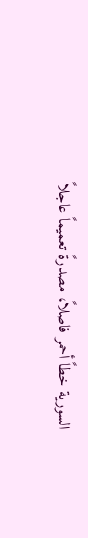السورية خطاً أحمر فاصلاً، مصدرةً تعميماً عاجلاً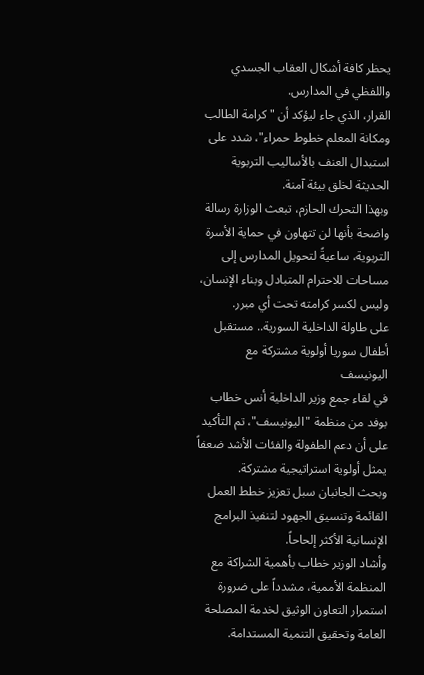يحظر كافة أشكال العقاب الجسدي واللفظي في المدارس.
القرار، الذي جاء ليؤكد أن "كرامة الطالب ومكانة المعلم خطوط حمراء"، شدد على استبدال العنف بالأساليب التربوية الحديثة لخلق بيئة آمنة.
وبهذا التحرك الحازم، تبعث الوزارة رسالة واضحة بأنها لن تتهاون في حماية الأسرة التربوية، ساعيةً لتحويل المدارس إلى مساحات للاحترام المتبادل وبناء الإنسان، وليس لكسر كرامته تحت أي مبرر.
على طاولة الداخلية السورية.. مستقبل أطفال سوريا أولوية مشتركة مع اليونيسف
في لقاء جمع وزير الداخلية أنس خطاب بوفد من منظمة "اليونيسف"، تم التأكيد على أن دعم الطفولة والفئات الأشد ضعفاً يمثل أولوية استراتيجية مشتركة.
وبحث الجانبان سبل تعزيز خطط العمل القائمة وتنسيق الجهود لتنفيذ البرامج الإنسانية الأكثر إلحاحاً.
وأشاد الوزير خطاب بأهمية الشراكة مع المنظمة الأممية، مشدداً على ضرورة استمرار التعاون الوثيق لخدمة المصلحة العامة وتحقيق التنمية المستدامة.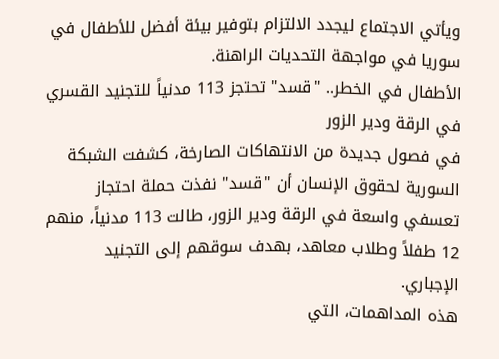ويأتي الاجتماع ليجدد الالتزام بتوفير بيئة أفضل للأطفال في سوريا في مواجهة التحديات الراهنة.
الأطفال في الخطر.. "قسد" تحتجز 113 مدنياً للتجنيد القسري في الرقة ودير الزور
في فصول جديدة من الانتهاكات الصارخة، كشفت الشبكة السورية لحقوق الإنسان أن "قسد" نفذت حملة احتجاز تعسفي واسعة في الرقة ودير الزور، طالت 113 مدنياً، منهم 12 طفلاً وطلاب معاهد، بهدف سوقهم إلى التجنيد الإجباري.
هذه المداهمات، التي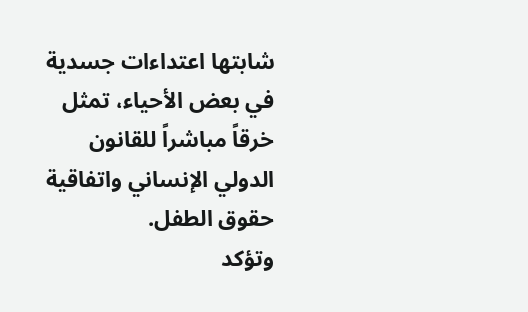شابتها اعتداءات جسدية في بعض الأحياء، تمثل خرقاً مباشراً للقانون الدولي الإنساني واتفاقية حقوق الطفل.
وتؤكد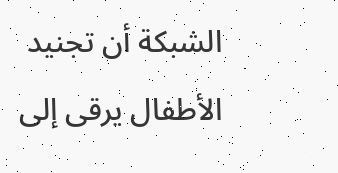الشبكة أن تجنيد الأطفال يرقى إلى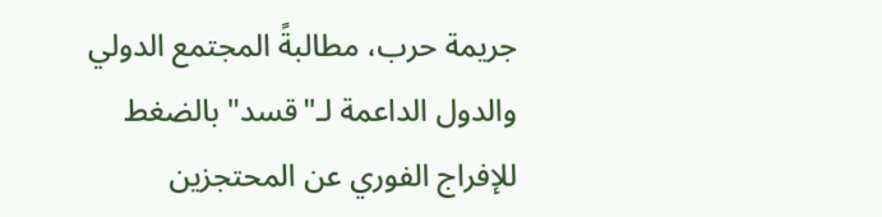جريمة حرب، مطالبةً المجتمع الدولي والدول الداعمة لـ"قسد" بالضغط للإفراج الفوري عن المحتجزين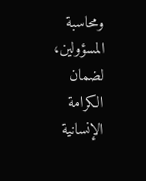ومحاسبة المسؤولين، لضمان الكرامة الإنسانية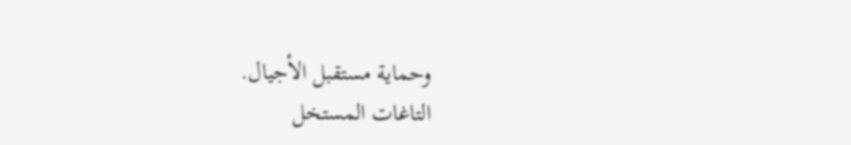وحماية مستقبل الأجيال.
التاغات المستخل